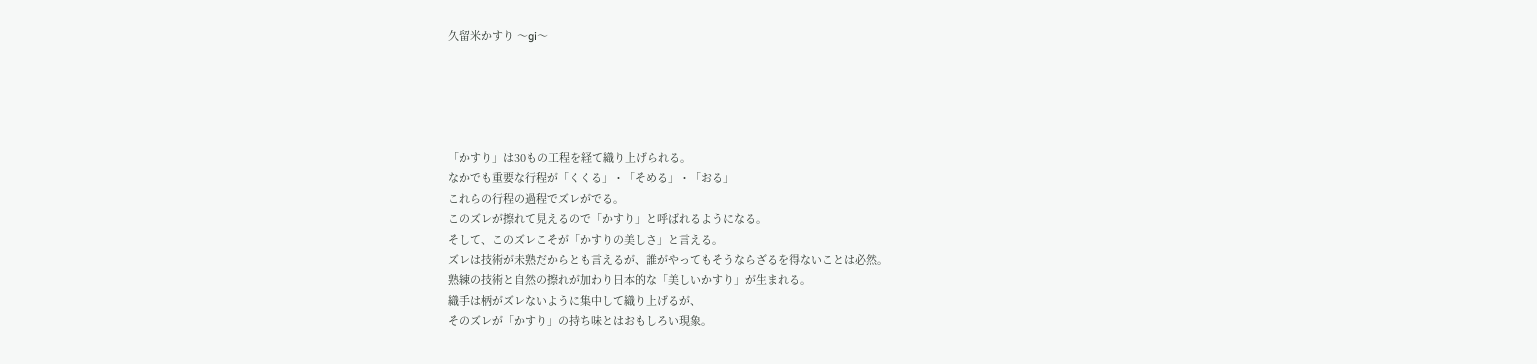久留米かすり 〜gi〜





「かすり」は30もの工程を経て織り上げられる。
なかでも重要な行程が「くくる」・「そめる」・「おる」
これらの行程の過程でズレがでる。
このズレが擦れて見えるので「かすり」と呼ばれるようになる。
そして、このズレこそが「かすりの美しさ」と言える。
ズレは技術が未熟だからとも言えるが、誰がやってもそうならざるを得ないことは必然。
熟練の技術と自然の擦れが加わり日本的な「美しいかすり」が生まれる。
織手は柄がズレないように集中して織り上げるが、
そのズレが「かすり」の持ち味とはおもしろい現象。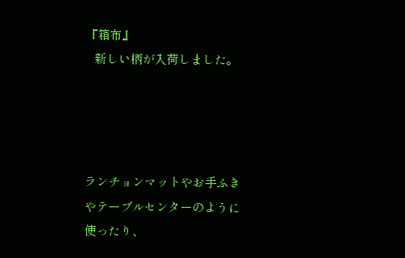『箱布』
   新しい柄が入荷しました。




ランチョンマットやお手ふきやテーブルセンターのように使ったり、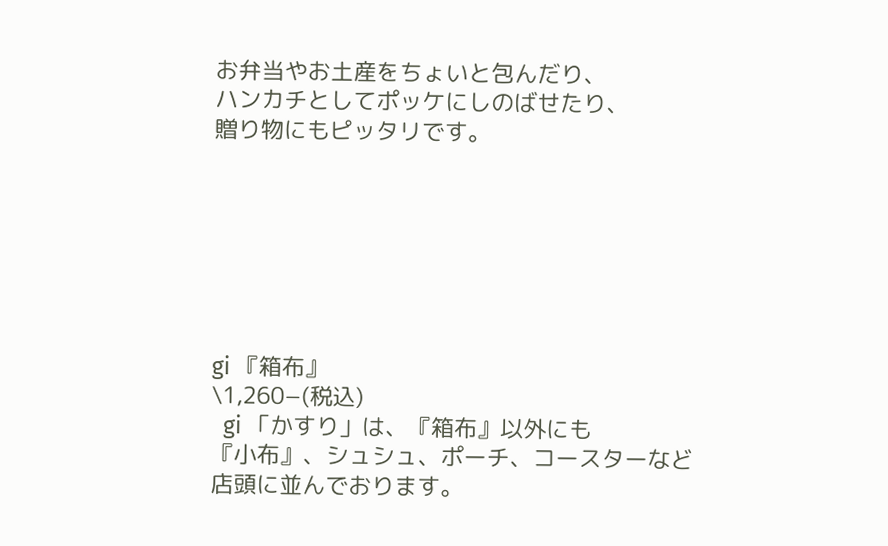お弁当やお土産をちょいと包んだり、
ハンカチとしてポッケにしのばせたり、
贈り物にもピッタリです。







gi 『箱布』
\1,260−(税込)
  gi 「かすり」は、『箱布』以外にも
『小布』、シュシュ、ポーチ、コースターなど
店頭に並んでおります。